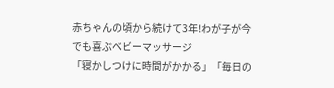赤ちゃんの頃から続けて3年!わが子が今でも喜ぶベビーマッサージ
「寝かしつけに時間がかかる」「毎日の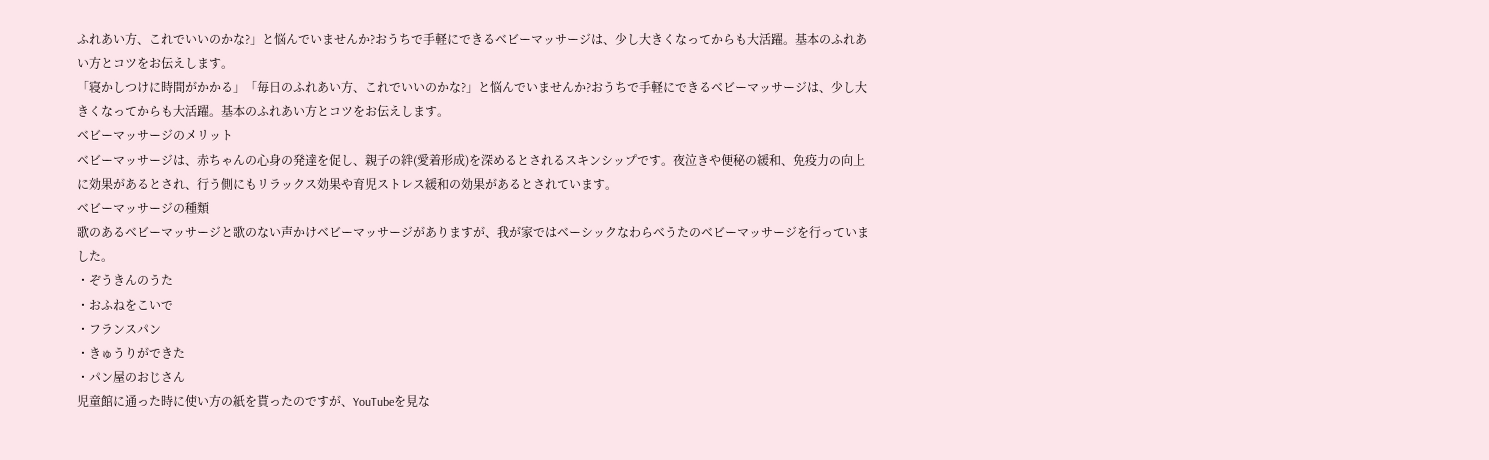ふれあい方、これでいいのかな?」と悩んでいませんか?おうちで手軽にできるベビーマッサージは、少し大きくなってからも大活躍。基本のふれあい方とコツをお伝えします。
「寝かしつけに時間がかかる」「毎日のふれあい方、これでいいのかな?」と悩んでいませんか?おうちで手軽にできるベビーマッサージは、少し大きくなってからも大活躍。基本のふれあい方とコツをお伝えします。
ベビーマッサージのメリット
ベビーマッサージは、赤ちゃんの心身の発達を促し、親子の絆(愛着形成)を深めるとされるスキンシップです。夜泣きや便秘の緩和、免疫力の向上に効果があるとされ、行う側にもリラックス効果や育児ストレス緩和の効果があるとされています。
ベビーマッサージの種類
歌のあるベビーマッサージと歌のない声かけベビーマッサージがありますが、我が家ではベーシックなわらべうたのベビーマッサージを行っていました。
・ぞうきんのうた
・おふねをこいで
・フランスパン
・きゅうりができた
・パン屋のおじさん
児童館に通った時に使い方の紙を貰ったのですが、YouTubeを見な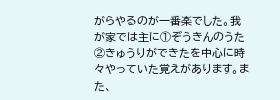がらやるのが一番楽でした。我が家では主に①ぞうきんのうた②きゅうりができたを中心に時々やっていた覚えがあります。また、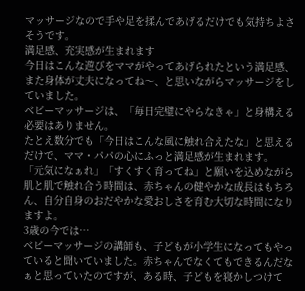マッサージなので手や足を揉んであげるだけでも気持ちよさそうです。
満足感、充実感が生まれます
今日はこんな遊びをママがやってあげられたという満足感、また身体が丈夫になってね〜、と思いながらマッサージをしていました。
ベビーマッサージは、「毎日完璧にやらなきゃ」と身構える必要はありません。
たとえ数分でも「今日はこんな風に触れ合えたな」と思えるだけで、ママ・パパの心にふっと満足感が生まれます。
「元気になぁれ」「すくすく育ってね」と願いを込めながら肌と肌で触れ合う時間は、赤ちゃんの健やかな成長はもちろん、自分自身のおだやかな愛おしさを育む大切な時間になりますよ。
3歳の今では…
ベビーマッサージの講師も、子どもが小学生になってもやっていると聞いていました。赤ちゃんでなくてもできるんだなぁと思っていたのですが、ある時、子どもを寝かしつけて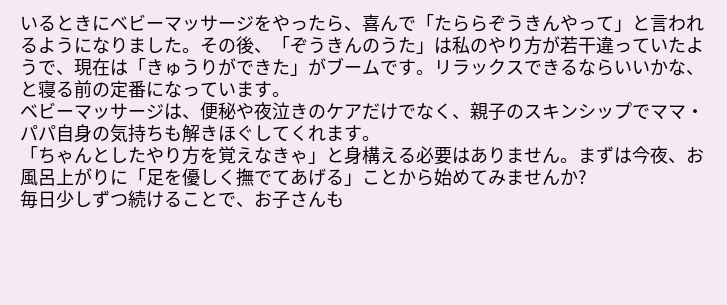いるときにベビーマッサージをやったら、喜んで「たららぞうきんやって」と言われるようになりました。その後、「ぞうきんのうた」は私のやり方が若干違っていたようで、現在は「きゅうりができた」がブームです。リラックスできるならいいかな、と寝る前の定番になっています。
ベビーマッサージは、便秘や夜泣きのケアだけでなく、親子のスキンシップでママ・パパ自身の気持ちも解きほぐしてくれます。
「ちゃんとしたやり方を覚えなきゃ」と身構える必要はありません。まずは今夜、お風呂上がりに「足を優しく撫でてあげる」ことから始めてみませんか?
毎日少しずつ続けることで、お子さんも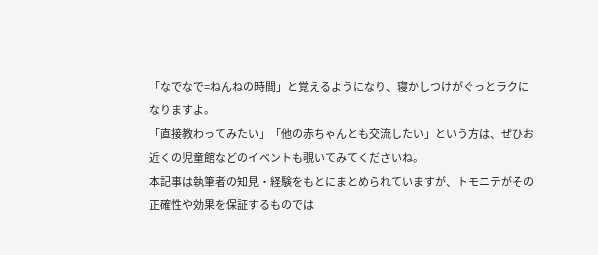「なでなで=ねんねの時間」と覚えるようになり、寝かしつけがぐっとラクになりますよ。
「直接教わってみたい」「他の赤ちゃんとも交流したい」という方は、ぜひお近くの児童館などのイベントも覗いてみてくださいね。
本記事は執筆者の知見・経験をもとにまとめられていますが、トモニテがその正確性や効果を保証するものでは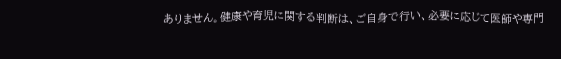ありません。健康や育児に関する判断は、ご自身で行い、必要に応じて医師や専門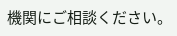機関にご相談ください。